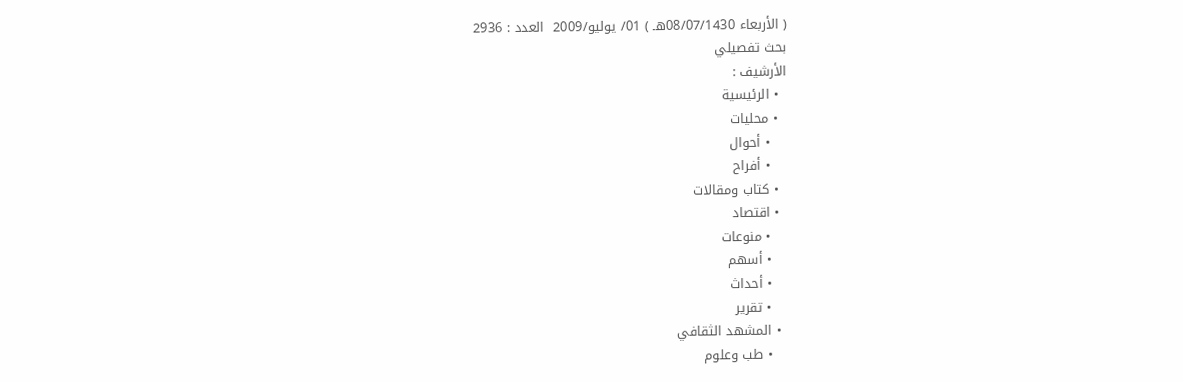( الأربعاء 08/07/1430هـ ) 01/ يوليو/2009  العدد : 2936
بحث تفصيلي
الأرشيف :
  • الرئيسية
  • محليات
    • أحوال
    • أفراح
  • كتاب ومقالات
  • اقتصاد
    • منوعات
    • أسهم
    • أحداث
    • تقرير
  • المشهد الثقافي
    • طب وعلوم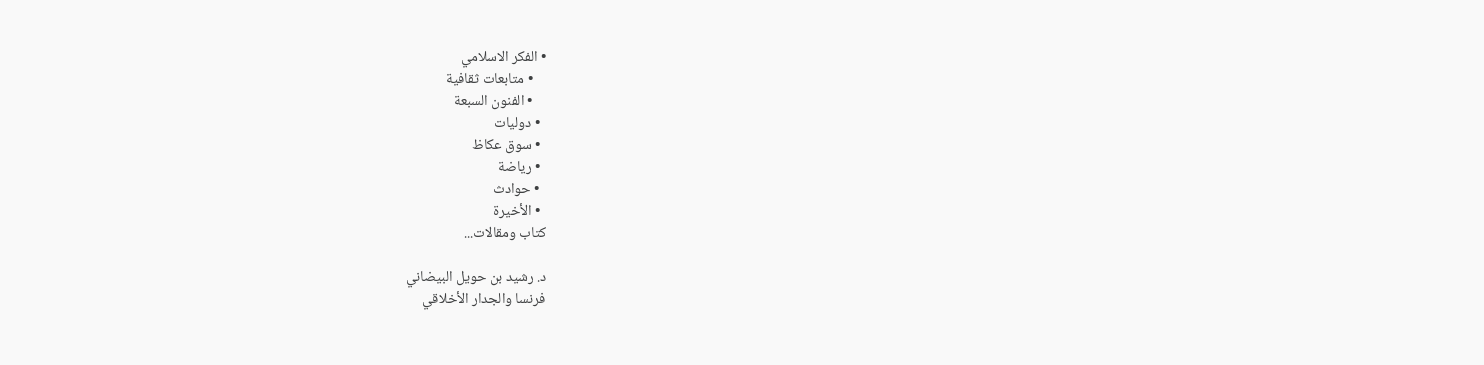• الفكر الاسلامي
    • متابعات ثقافية
    • الفنون السبعة
  • دوليات
  • سوق عكاظ
  • رياضة
  • حوادث
  • الأخيرة
كتاب ومقالات...

د. رشيد بن حويل البيضاني
فرنسا والجدار الأخلاقي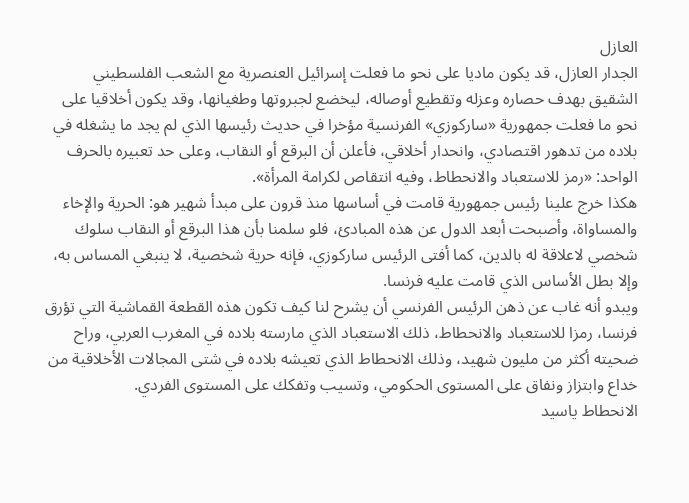العازل
الجدار العازل، قد يكون ماديا على نحو ما فعلت إسرائيل العنصرية مع الشعب الفلسطيني الشقيق بهدف حصاره وعزله وتقطيع أوصاله، ليخضع لجبروتها وطغيانها، وقد يكون أخلاقيا على نحو ما فعلت جمهورية «ساركوزي» الفرنسية مؤخرا في حديث رئيسها الذي لم يجد ما يشغله في بلاده من تدهور اقتصادي، وانحدار أخلاقي، فأعلن أن البرقع أو النقاب، وعلى حد تعبيره بالحرف الواحد: «رمز للاستعباد والانحطاط، وفيه انتقاص لكرامة المرأة».
هكذا خرج علينا رئيس جمهورية قامت في أساسها منذ قرون على مبدأ شهير هو: الحرية والإخاء والمساواة، وأصبحت أبعد الدول عن هذه المبادئ، فلو سلمنا بأن هذا البرقع أو النقاب سلوك شخصي لاعلاقة له بالدين، كما أفتى الرئيس ساركوزي، فإنه حرية شخصية، لا ينبغي المساس به، وإلا بطل الأساس الذي قامت عليه فرنسا.
ويبدو أنه غاب عن ذهن الرئيس الفرنسي أن يشرح لنا كيف تكون هذه القطعة القماشية التي تؤرق فرنسا، رمزا للاستعباد والانحطاط، ذلك الاستعباد الذي مارسته بلاده في المغرب العربي، وراح ضحيته أكثر من مليون شهيد، وذلك الانحطاط الذي تعيشه بلاده في شتى المجالات الأخلاقية من خداع وابتزاز ونفاق على المستوى الحكومي، وتسيب وتفكك على المستوى الفردي.
الانحطاط ياسيد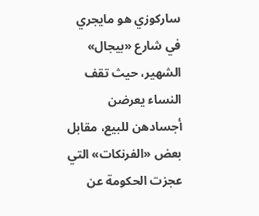ساركوزي هو مايجري في شارع «بيجال» الشهير، حيث تقف النساء يعرضن أجسادهن للبيع، مقابل بعض «الفرنكات» التي عجزت الحكومة عن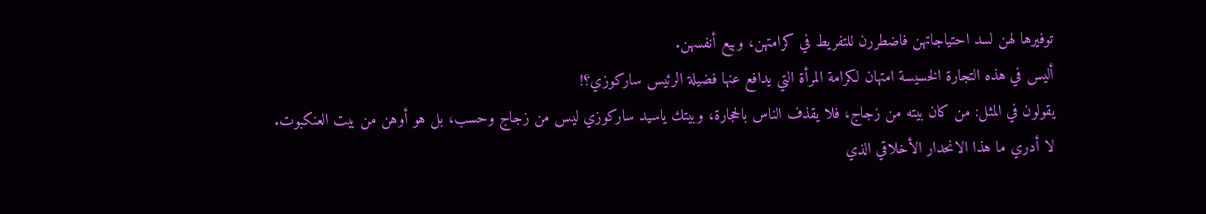توفيرها لهن لسد احتياجاتهن فاضطررن للتفريط في كرامتهن، وبيع أنفسهن.
أليس في هذه التجارة الخسيسة امتهان لكرامة المرأة التي يدافع عنها فضيلة الرئيس ساركوزي؟!
يقولون في المثل: من كان بيته من زجاج، فلا يقذف الناس بالحجارة، وبيتك ياسيد ساركوزي ليس من زجاج وحسب، بل هو أوهن من بيت العنكبوت.
لا أدري ما هذا الانحدار الأخلاقي الذي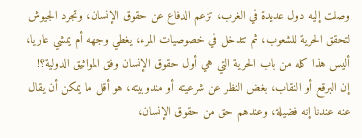وصلت إليه دول عديدة في الغرب، تزعم الدفاع عن حقوق الإنسان، وتجرد الجيوش لتحقق الحرية للشعوب، ثم تتدخل في خصوصيات المرء، يغطي وجهه أم يمشي عاريا، أليس هذا كله من باب الحرية التي هي أول حقوق الإنسان وفق المواثيق الدولية؟!
إن البرقع أو النقاب، بغض النظر عن شرعيته أو مندوبيته، هو أقل ما يمكن أن يقال عنه عندنا إنه فضيلة، وعندهم حق من حقوق الإنسان،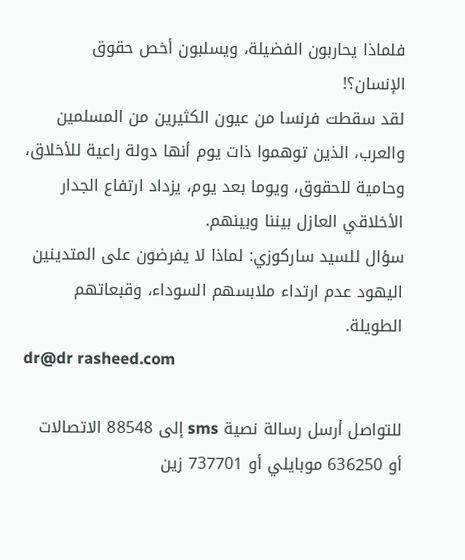فلماذا يحاربون الفضيلة، ويسلبون أخص حقوق الإنسان؟!
لقد سقطت فرنسا من عيون الكثيرين من المسلمين والعرب، الذين توهموا ذات يوم أنها دولة راعية للأخلاق، وحامية للحقوق، ويوما بعد يوم، يزداد ارتفاع الجدار الأخلاقي العازل بيننا وبينهم.
سؤال للسيد ساركوزي: لماذا لا يفرضون على المتدينين اليهود عدم ارتداء ملابسهم السوداء، وقبعاتهم الطويلة.
dr@dr rasheed.com

للتواصل أرسل رسالة نصية sms إلى 88548 الاتصالات أو 636250 موبايلي أو 737701 زين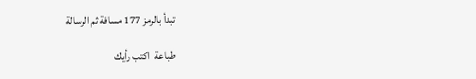تبدأ بالرمز 177 مسافة ثم الرسالة

طباعة  اكتب رأيك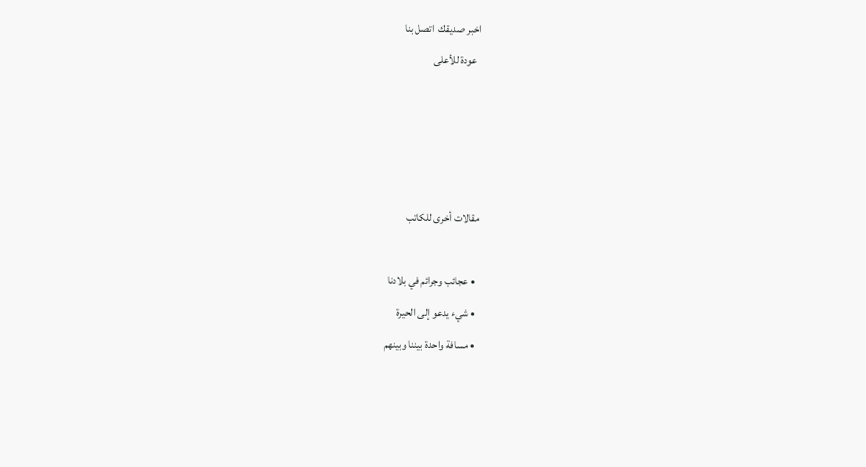اخبر صديقك  اتصل بنا
  عودة للأعلى




مقالات أخرى للكاتب

  • عجائب وجرائم في بلادنا
  • شيء يدعو إلى الحيرة
  • مسافة واحدة بيننا وبينهم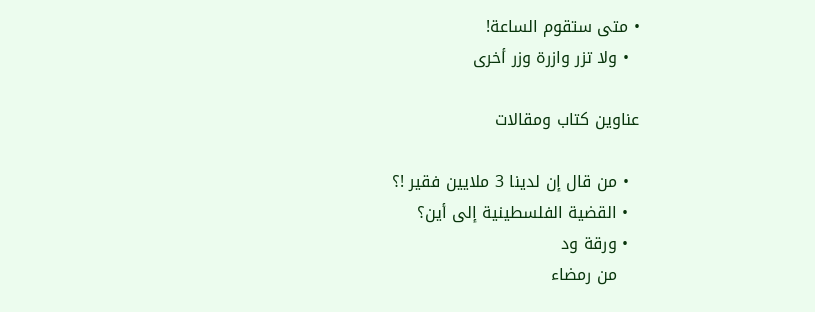• متى ستقوم الساعة!
  • ولا تزر وازرة وزر أخرى

عناوين كتاب ومقالات

  • من قال إن لدينا 3 ملايين فقير !؟
  • القضية الفلسطينية إلى أين؟
  • ورقة ود
    من رمضاء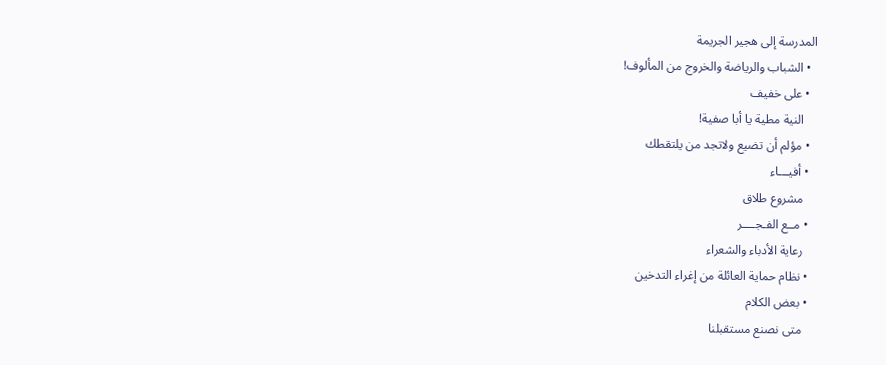المدرسة إلى هجير الجريمة
  • الشباب والرياضة والخروج من المألوف!
  • على خفيف
    النية مطية يا أبا صفية!
  • مؤلم أن تضيع ولاتجد من يلتقطك
  • أفيـــاء
    مشروع طلاق
  • مــع الفـجــــر
    رعاية الأدباء والشعراء
  • نظام حماية العائلة من إغراء التدخين
  • بعض الكلام
    متى نصنع مستقبلنا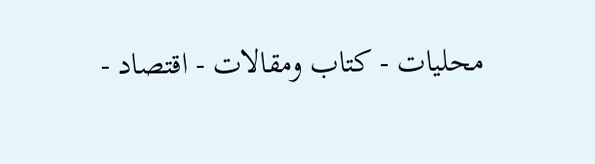محليات - كتاب ومقالات - اقتصاد -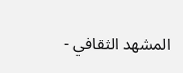المشهد الثقافي -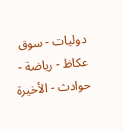دوليات - سوق عكاظ - رياضة - حوادث - الأخيرة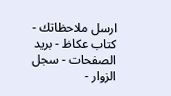ارسل ملاحظاتك - كتاب عكاظ - بريد الصفحات - سجل الزوار -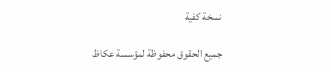نسخة كفية

جميع الحقوق محفوظة لمؤسسة عكاظ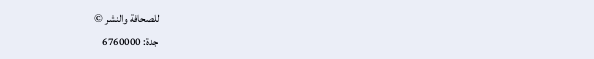للصحافة والنشر ©
جدة: 6760000